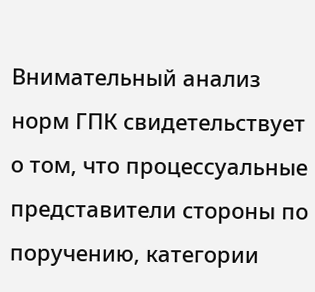Внимательный анализ норм ГПК свидетельствует о том, что процессуальные представители стороны по поручению, категории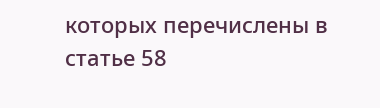которых перечислены в статье 58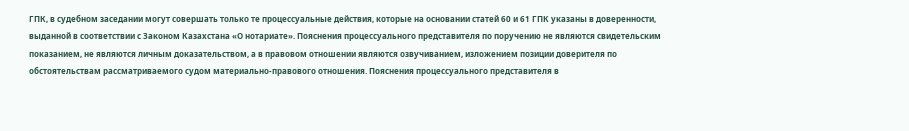ГПК, в судебном заседании могут совершать только те процессуальные действия, которые на основании статей 60 и 61 ГПК указаны в доверенности, выданной в соответствии с Законом Казахстана «О нотариате». Пояснения процессуального представителя по поручению не являются свидетельским показанием, не являются личным доказательством, а в правовом отношении являются озвучиванием, изложением позиции доверителя по обстоятельствам рассматриваемого судом материально-правового отношения. Пояснения процессуального представителя в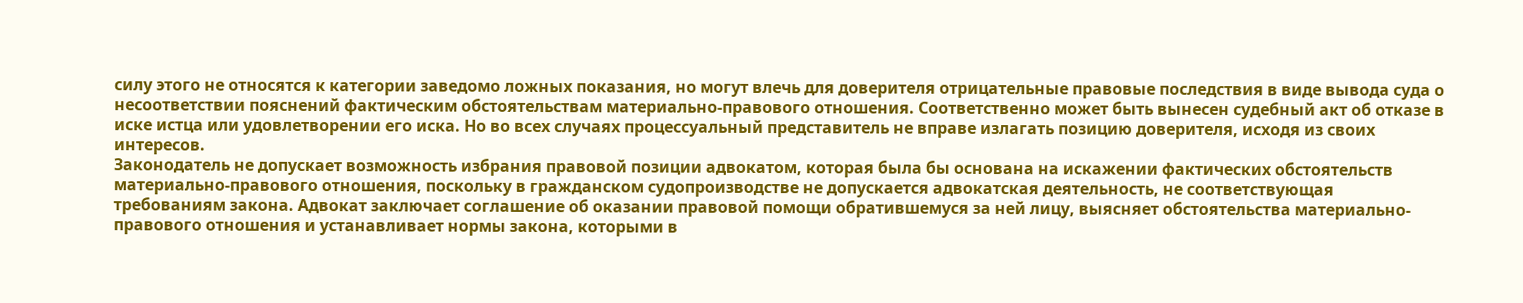силу этого не относятся к категории заведомо ложных показания, но могут влечь для доверителя отрицательные правовые последствия в виде вывода суда о несоответствии пояснений фактическим обстоятельствам материально-правового отношения. Соответственно может быть вынесен судебный акт об отказе в иске истца или удовлетворении его иска. Но во всех случаях процессуальный представитель не вправе излагать позицию доверителя, исходя из своих интересов.
Законодатель не допускает возможность избрания правовой позиции адвокатом, которая была бы основана на искажении фактических обстоятельств материально-правового отношения, поскольку в гражданском судопроизводстве не допускается адвокатская деятельность, не соответствующая требованиям закона. Адвокат заключает соглашение об оказании правовой помощи обратившемуся за ней лицу, выясняет обстоятельства материально-правового отношения и устанавливает нормы закона, которыми в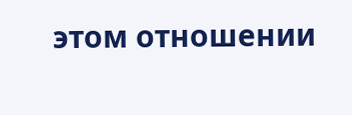этом отношении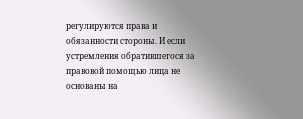регулируются права и обязанности стороны. И если устремления обратившегося за правовой помощью лица не основаны на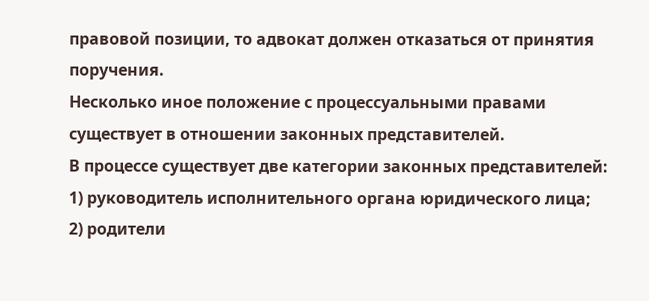правовой позиции, то адвокат должен отказаться от принятия поручения.
Несколько иное положение с процессуальными правами существует в отношении законных представителей.
В процессе существует две категории законных представителей:
1) руководитель исполнительного органа юридического лица;
2) родители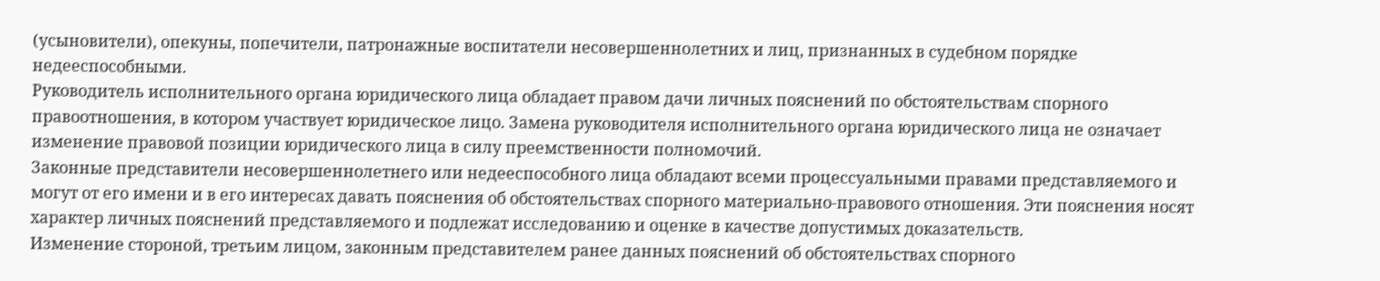(усыновители), опекуны, попечители, патронажные воспитатели несовершеннолетних и лиц, признанных в судебном порядке недееспособными.
Руководитель исполнительного органа юридического лица обладает правом дачи личных пояснений по обстоятельствам спорного правоотношения, в котором участвует юридическое лицо. Замена руководителя исполнительного органа юридического лица не означает изменение правовой позиции юридического лица в силу преемственности полномочий.
Законные представители несовершеннолетнего или недееспособного лица обладают всеми процессуальными правами представляемого и могут от его имени и в его интересах давать пояснения об обстоятельствах спорного материально-правового отношения. Эти пояснения носят характер личных пояснений представляемого и подлежат исследованию и оценке в качестве допустимых доказательств.
Изменение стороной, третьим лицом, законным представителем ранее данных пояснений об обстоятельствах спорного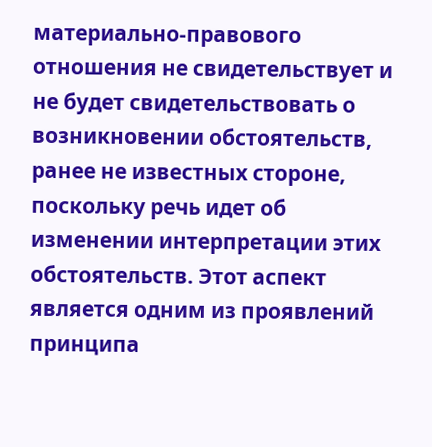материально-правового отношения не свидетельствует и не будет свидетельствовать о возникновении обстоятельств, ранее не известных стороне, поскольку речь идет об изменении интерпретации этих обстоятельств. Этот аспект является одним из проявлений принципа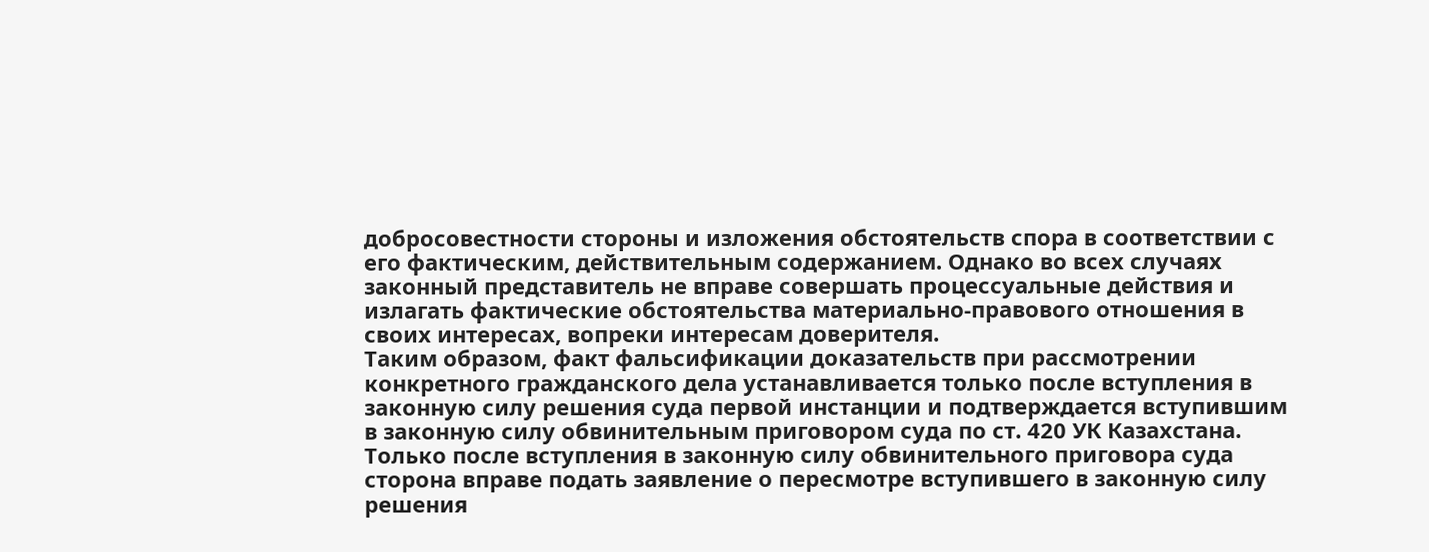добросовестности стороны и изложения обстоятельств спора в соответствии с его фактическим, действительным содержанием. Однако во всех случаях законный представитель не вправе совершать процессуальные действия и излагать фактические обстоятельства материально-правового отношения в своих интересах, вопреки интересам доверителя.
Таким образом, факт фальсификации доказательств при рассмотрении конкретного гражданского дела устанавливается только после вступления в законную силу решения суда первой инстанции и подтверждается вступившим в законную силу обвинительным приговором суда по ст. 420 УК Казахстана. Только после вступления в законную силу обвинительного приговора суда сторона вправе подать заявление о пересмотре вступившего в законную силу решения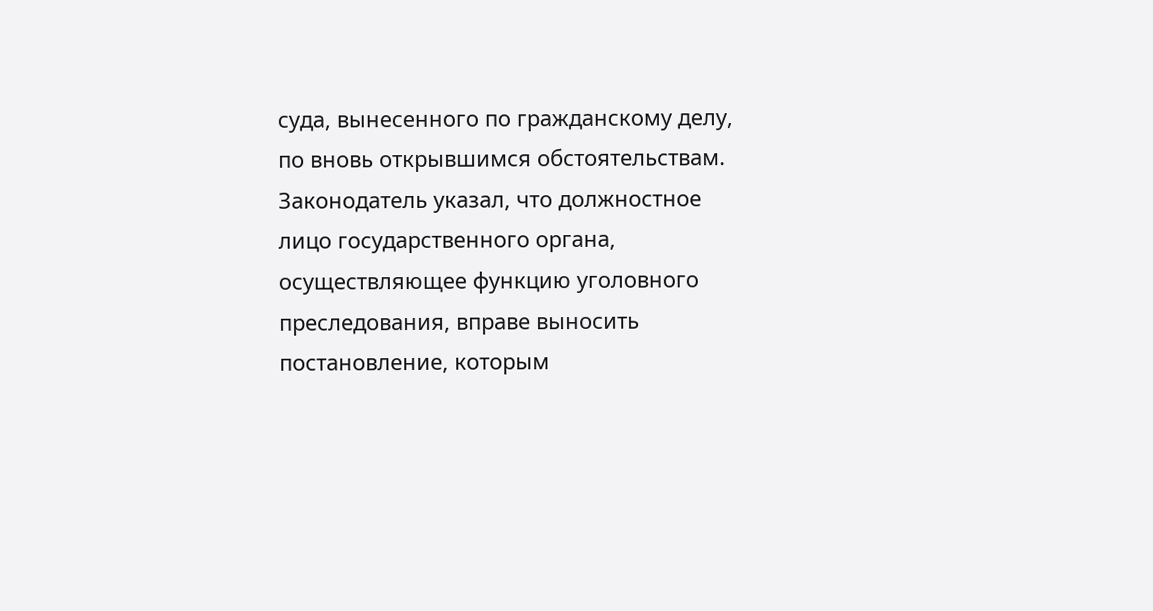суда, вынесенного по гражданскому делу, по вновь открывшимся обстоятельствам.
Законодатель указал, что должностное лицо государственного органа, осуществляющее функцию уголовного преследования, вправе выносить постановление, которым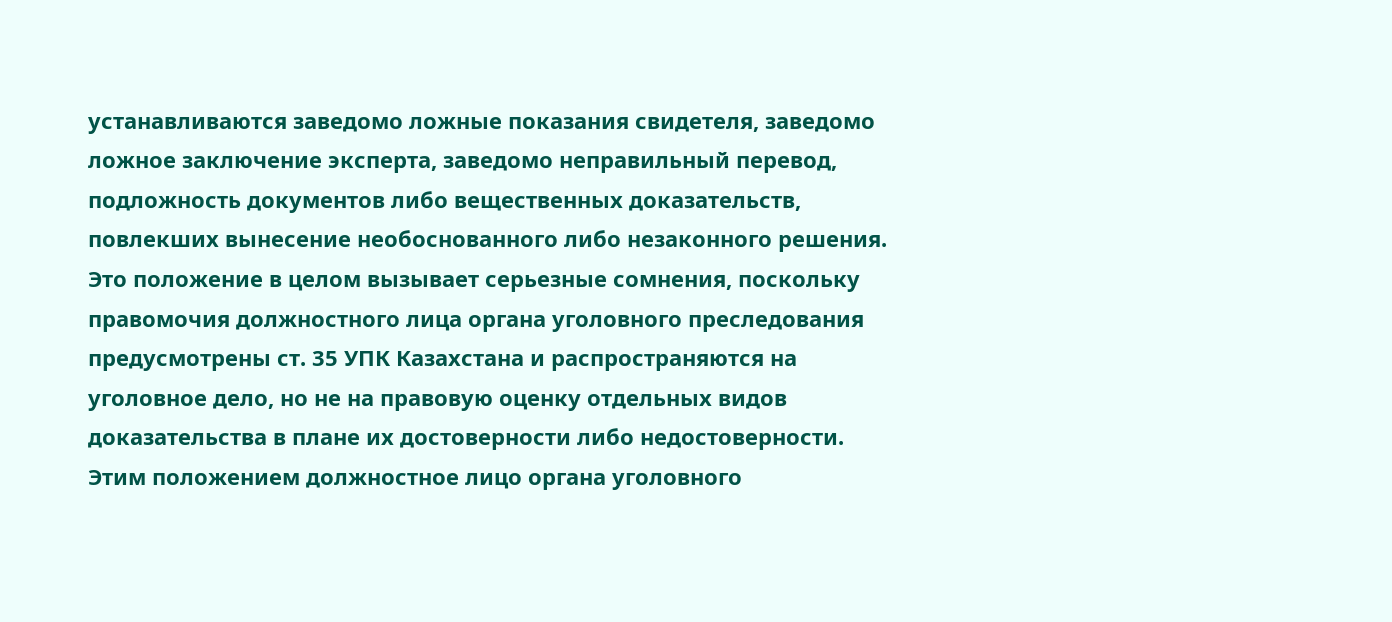устанавливаются заведомо ложные показания свидетеля, заведомо ложное заключение эксперта, заведомо неправильный перевод, подложность документов либо вещественных доказательств, повлекших вынесение необоснованного либо незаконного решения.
Это положение в целом вызывает серьезные сомнения, поскольку правомочия должностного лица органа уголовного преследования предусмотрены ст. 35 УПК Казахстана и распространяются на уголовное дело, но не на правовую оценку отдельных видов доказательства в плане их достоверности либо недостоверности. Этим положением должностное лицо органа уголовного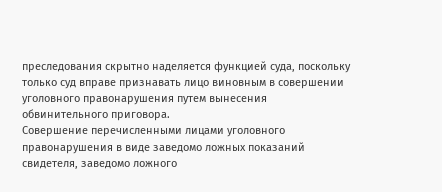преследования скрытно наделяется функцией суда, поскольку только суд вправе признавать лицо виновным в совершении уголовного правонарушения путем вынесения обвинительного приговора.
Совершение перечисленными лицами уголовного правонарушения в виде заведомо ложных показаний свидетеля, заведомо ложного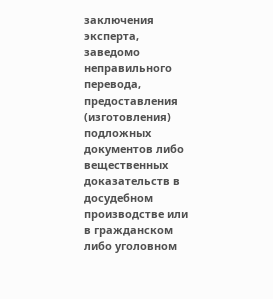заключения эксперта, заведомо неправильного перевода, предоставления (изготовления) подложных документов либо вещественных доказательств в досудебном производстве или в гражданском либо уголовном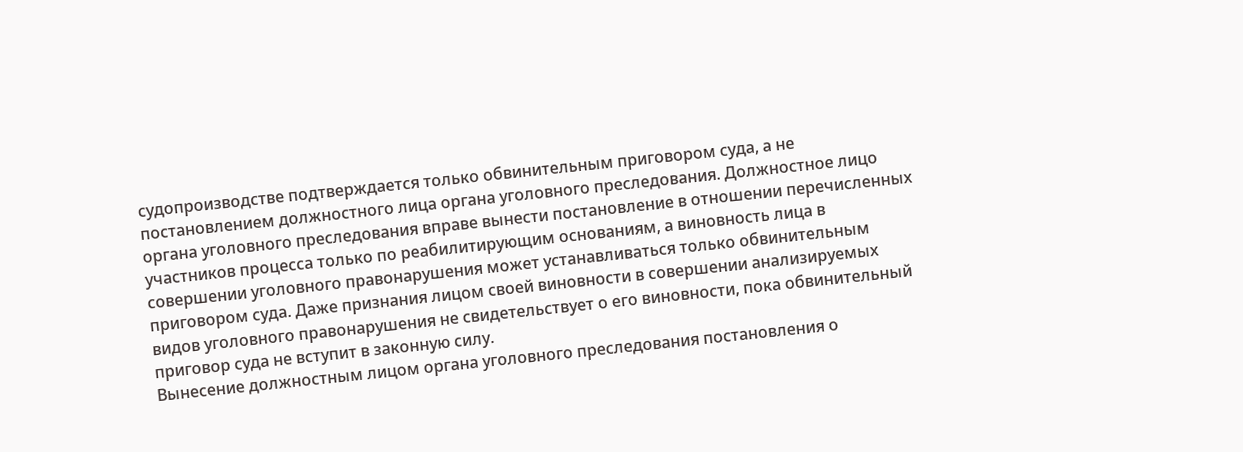судопроизводстве подтверждается только обвинительным приговором суда, а не постановлением должностного лица органа уголовного преследования. Должностное лицо органа уголовного преследования вправе вынести постановление в отношении перечисленных участников процесса только по реабилитирующим основаниям, а виновность лица в совершении уголовного правонарушения может устанавливаться только обвинительным приговором суда. Даже признания лицом своей виновности в совершении анализируемых видов уголовного правонарушения не свидетельствует о его виновности, пока обвинительный приговор суда не вступит в законную силу.
Вынесение должностным лицом органа уголовного преследования постановления о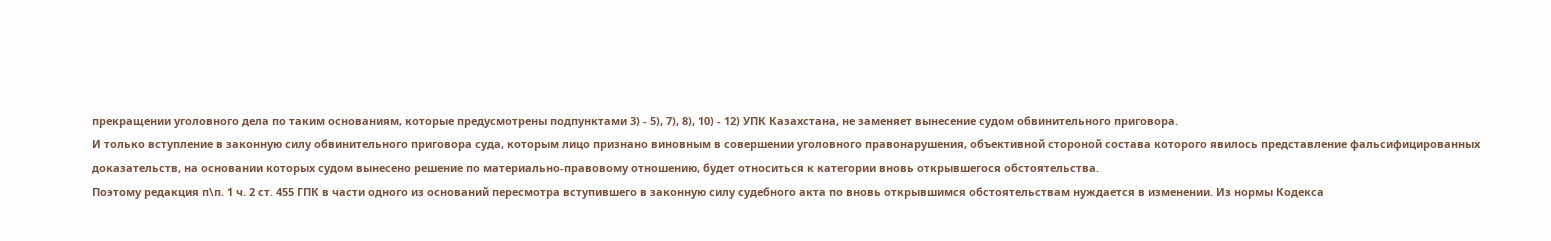прекращении уголовного дела по таким основаниям, которые предусмотрены подпунктами 3) - 5), 7), 8), 10) - 12) УПК Казахстана, не заменяет вынесение судом обвинительного приговора.
И только вступление в законную силу обвинительного приговора суда, которым лицо признано виновным в совершении уголовного правонарушения, объективной стороной состава которого явилось представление фальсифицированных доказательств, на основании которых судом вынесено решение по материально-правовому отношению, будет относиться к категории вновь открывшегося обстоятельства.
Поэтому редакция п\п. 1 ч. 2 ст. 455 ГПК в части одного из оснований пересмотра вступившего в законную силу судебного акта по вновь открывшимся обстоятельствам нуждается в изменении. Из нормы Кодекса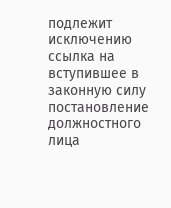подлежит исключению ссылка на вступившее в законную силу постановление должностного лица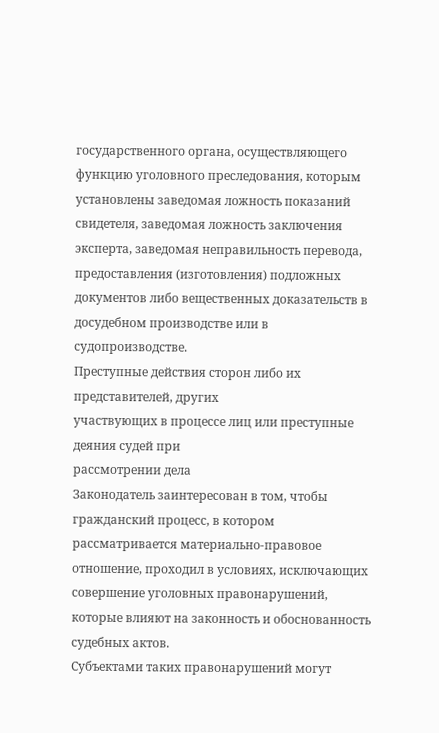государственного органа, осуществляющего функцию уголовного преследования, которым установлены заведомая ложность показаний свидетеля, заведомая ложность заключения эксперта, заведомая неправильность перевода, предоставления (изготовления) подложных документов либо вещественных доказательств в досудебном производстве или в судопроизводстве.
Преступные действия сторон либо их представителей, других
участвующих в процессе лиц или преступные деяния судей при
рассмотрении дела
Законодатель заинтересован в том, чтобы гражданский процесс, в котором рассматривается материально-правовое отношение, проходил в условиях, исключающих совершение уголовных правонарушений, которые влияют на законность и обоснованность судебных актов.
Субъектами таких правонарушений могут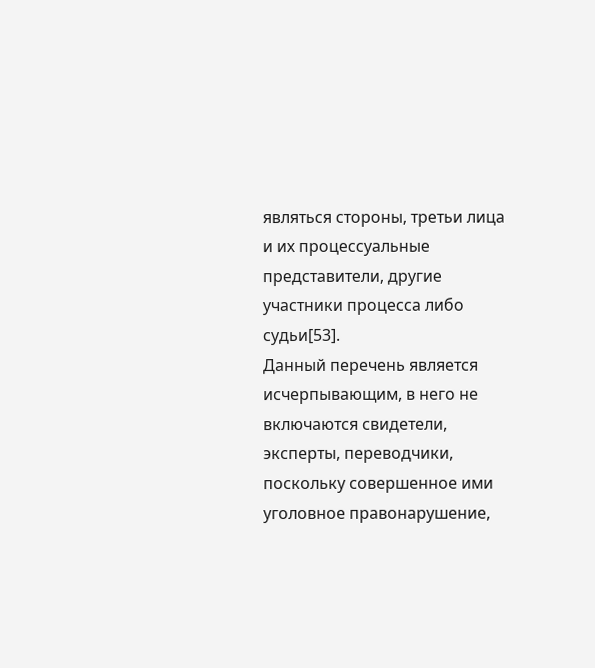являться стороны, третьи лица и их процессуальные представители, другие участники процесса либо судьи[53].
Данный перечень является исчерпывающим, в него не включаются свидетели, эксперты, переводчики, поскольку совершенное ими уголовное правонарушение,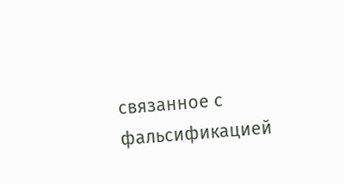связанное с фальсификацией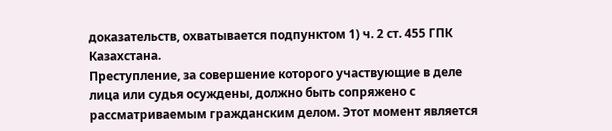доказательств, охватывается подпунктом 1) ч. 2 ст. 455 ГПК Казахстана.
Преступление, за совершение которого участвующие в деле лица или судья осуждены, должно быть сопряжено с рассматриваемым гражданским делом. Этот момент является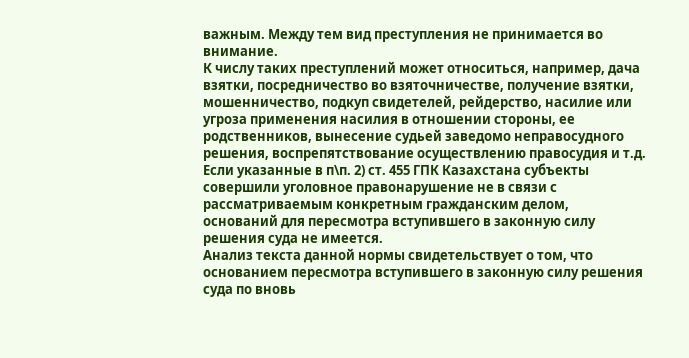важным. Между тем вид преступления не принимается во внимание.
К числу таких преступлений может относиться, например, дача взятки, посредничество во взяточничестве, получение взятки, мошенничество, подкуп свидетелей, рейдерство, насилие или угроза применения насилия в отношении стороны, ее родственников, вынесение судьей заведомо неправосудного решения, воспрепятствование осуществлению правосудия и т.д.
Если указанные в п\п. 2) ст. 455 ГПК Казахстана субъекты совершили уголовное правонарушение не в связи с рассматриваемым конкретным гражданским делом, оснований для пересмотра вступившего в законную силу решения суда не имеется.
Анализ текста данной нормы свидетельствует о том, что основанием пересмотра вступившего в законную силу решения суда по вновь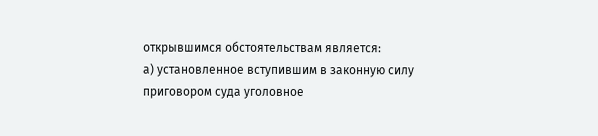открывшимся обстоятельствам является:
а) установленное вступившим в законную силу приговором суда уголовное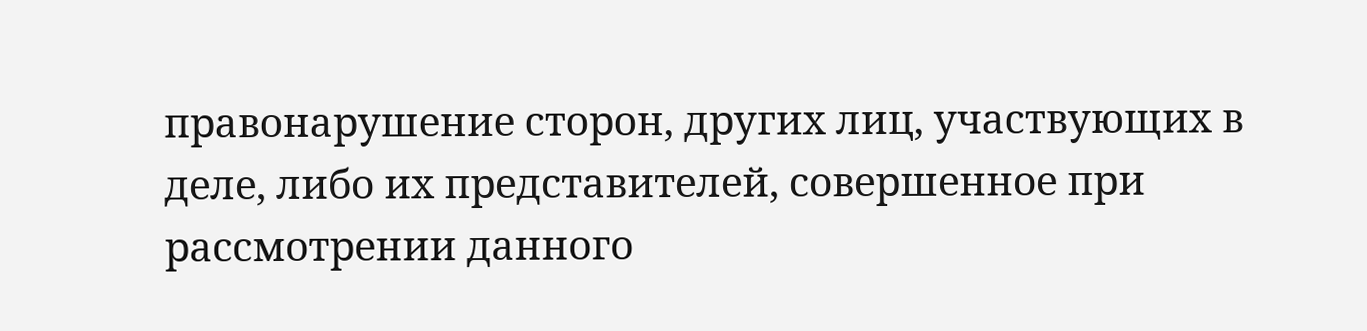правонарушение сторон, других лиц, участвующих в деле, либо их представителей, совершенное при рассмотрении данного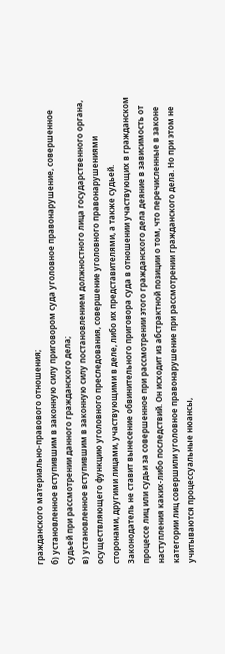гражданского материально-правового отношения;
б) установленное вступившим в законную силу приговором суда уголовное правонарушение, совершенное судьей при рассмотрении данного гражданского дела;
в) установленное вступившим в законную силу постановлением должностного лица государственного органа, осуществляющего функцию уголовного преследования, совершение уголовного правонарушениями сторонами, другими лицами, участвующими в деле, либо их представителями, а также судьей.
Законодатель не ставит вынесение обвинительного приговора суда в отношении участвующих в гражданском процессе лиц или судьи за совершенное при рассмотрении этого гражданского дела деяние в зависимость от наступления каких-либо последствий. Он исходит из абстрактной позиции о том, что перечисленные в законе категории лиц совершили уголовное правонарушение при рассмотрении гражданского дела. Но при этом не учитываются процессуальные нюансы,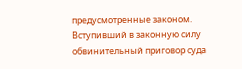предусмотренные законом.
Вступивший в законную силу обвинительный приговор суда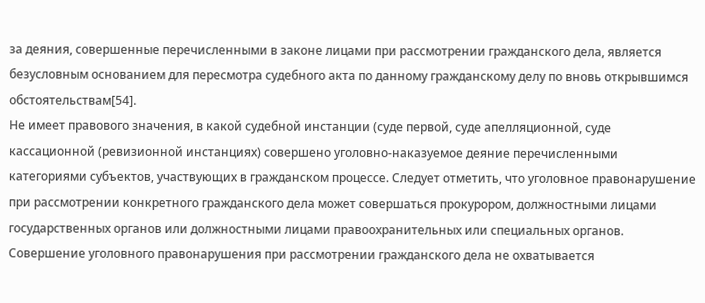за деяния, совершенные перечисленными в законе лицами при рассмотрении гражданского дела, является безусловным основанием для пересмотра судебного акта по данному гражданскому делу по вновь открывшимся обстоятельствам[54].
Не имеет правового значения, в какой судебной инстанции (суде первой, суде апелляционной, суде кассационной (ревизионной инстанциях) совершено уголовно-наказуемое деяние перечисленными категориями субъектов, участвующих в гражданском процессе. Следует отметить, что уголовное правонарушение при рассмотрении конкретного гражданского дела может совершаться прокурором, должностными лицами государственных органов или должностными лицами правоохранительных или специальных органов.
Совершение уголовного правонарушения при рассмотрении гражданского дела не охватывается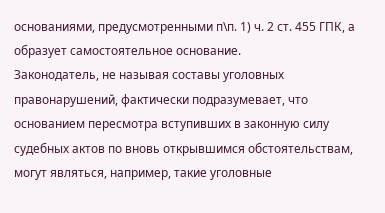основаниями, предусмотренными п\п. 1) ч. 2 ст. 455 ГПК, а образует самостоятельное основание.
Законодатель, не называя составы уголовных правонарушений, фактически подразумевает, что основанием пересмотра вступивших в законную силу судебных актов по вновь открывшимся обстоятельствам, могут являться, например, такие уголовные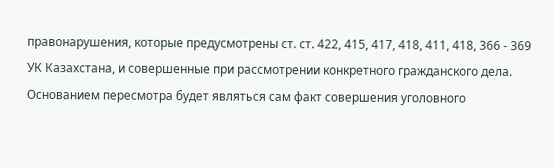правонарушения, которые предусмотрены ст. ст. 422, 415, 417, 418, 411, 418, 366 - 369 УК Казахстана, и совершенные при рассмотрении конкретного гражданского дела.
Основанием пересмотра будет являться сам факт совершения уголовного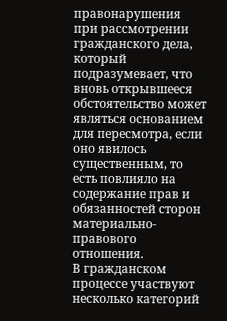правонарушения при рассмотрении гражданского дела, который подразумевает, что вновь открывшееся обстоятельство может являться основанием для пересмотра, если оно явилось существенным, то есть повлияло на содержание прав и обязанностей сторон материально-правового отношения.
В гражданском процессе участвуют несколько категорий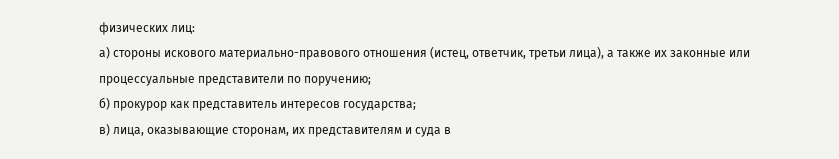физических лиц:
а) стороны искового материально-правового отношения (истец, ответчик, третьи лица), а также их законные или процессуальные представители по поручению;
б) прокурор как представитель интересов государства;
в) лица, оказывающие сторонам, их представителям и суда в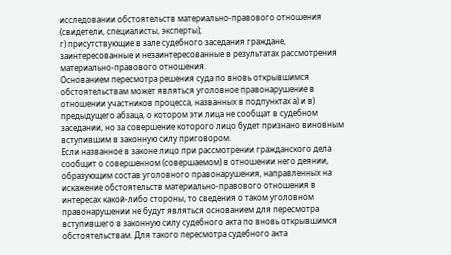исследовании обстоятельств материально-правового отношения (свидетели, специалисты, эксперты);
г) присутствующие в зале судебного заседания граждане, заинтересованные и незаинтересованные в результатах рассмотрения материально-правового отношения.
Основанием пересмотра решения суда по вновь открывшимся обстоятельствам может являться уголовное правонарушение в отношении участников процесса, названных в подпунктах а) и в) предыдущего абзаца, о котором эти лица не сообщат в судебном заседании, но за совершение которого лицо будет признано виновным вступившим в законную силу приговором.
Если названное в законе лицо при рассмотрении гражданского дела сообщит о совершенном (совершаемом) в отношении него деянии, образующим состав уголовного правонарушения, направленных на искажение обстоятельств материально-правового отношения в интересах какой-либо стороны, то сведения о таком уголовном правонарушении не будут являться основанием для пересмотра вступившего в законную силу судебного акта по вновь открывшимся обстоятельствам. Для такого пересмотра судебного акта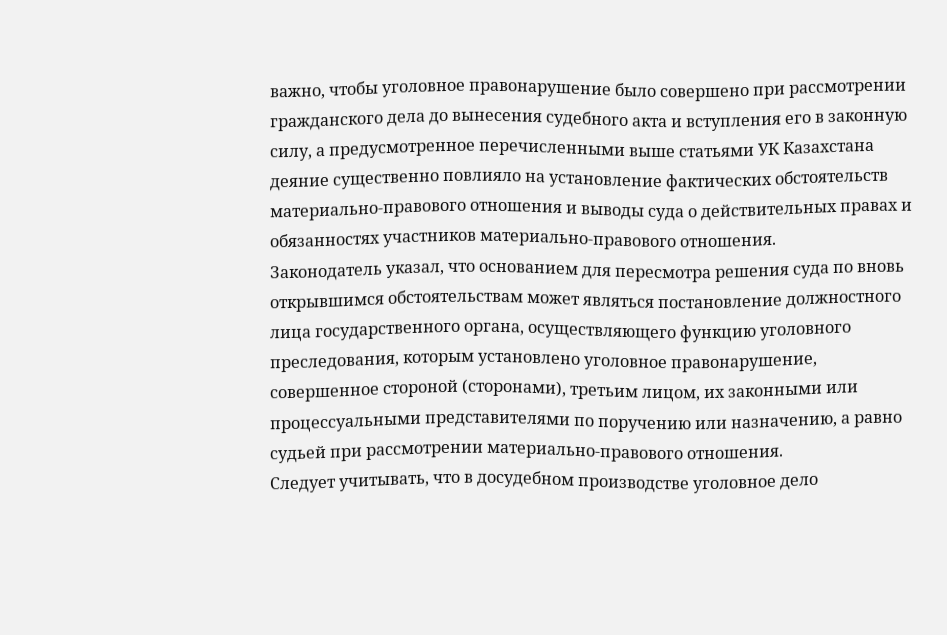важно, чтобы уголовное правонарушение было совершено при рассмотрении гражданского дела до вынесения судебного акта и вступления его в законную силу, а предусмотренное перечисленными выше статьями УК Казахстана деяние существенно повлияло на установление фактических обстоятельств материально-правового отношения и выводы суда о действительных правах и обязанностях участников материально-правового отношения.
Законодатель указал, что основанием для пересмотра решения суда по вновь открывшимся обстоятельствам может являться постановление должностного лица государственного органа, осуществляющего функцию уголовного преследования, которым установлено уголовное правонарушение, совершенное стороной (сторонами), третьим лицом, их законными или процессуальными представителями по поручению или назначению, а равно судьей при рассмотрении материально-правового отношения.
Следует учитывать, что в досудебном производстве уголовное дело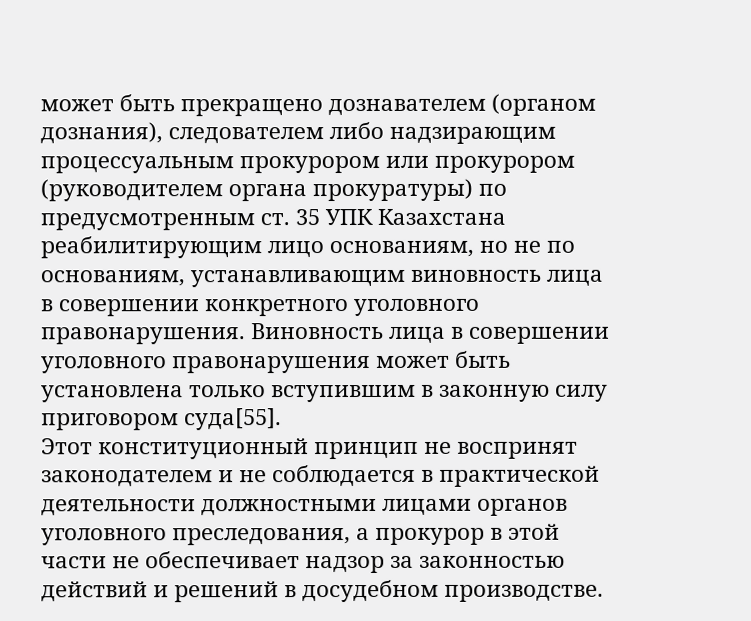может быть прекращено дознавателем (органом дознания), следователем либо надзирающим процессуальным прокурором или прокурором (руководителем органа прокуратуры) по предусмотренным ст. 35 УПК Казахстана реабилитирующим лицо основаниям, но не по основаниям, устанавливающим виновность лица в совершении конкретного уголовного правонарушения. Виновность лица в совершении уголовного правонарушения может быть установлена только вступившим в законную силу приговором суда[55].
Этот конституционный принцип не воспринят законодателем и не соблюдается в практической деятельности должностными лицами органов уголовного преследования, а прокурор в этой части не обеспечивает надзор за законностью действий и решений в досудебном производстве.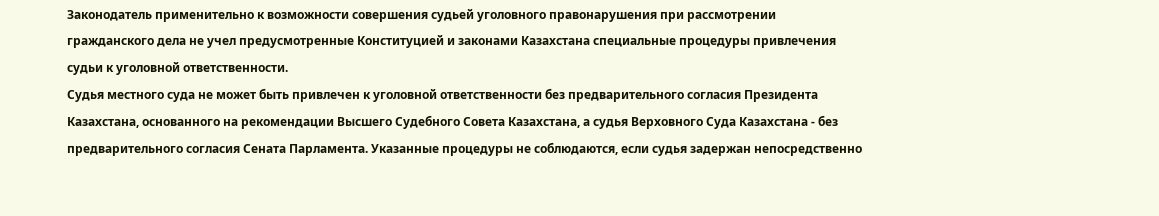Законодатель применительно к возможности совершения судьей уголовного правонарушения при рассмотрении гражданского дела не учел предусмотренные Конституцией и законами Казахстана специальные процедуры привлечения судьи к уголовной ответственности.
Судья местного суда не может быть привлечен к уголовной ответственности без предварительного согласия Президента Казахстана, основанного на рекомендации Высшего Судебного Совета Казахстана, а судья Верховного Суда Казахстана - без предварительного согласия Сената Парламента. Указанные процедуры не соблюдаются, если судья задержан непосредственно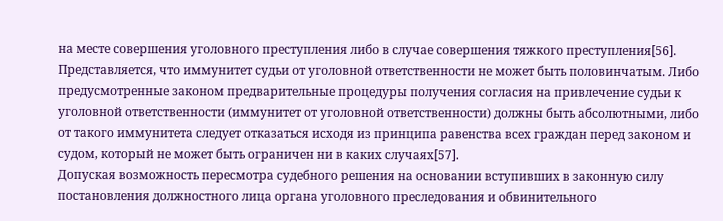на месте совершения уголовного преступления либо в случае совершения тяжкого преступления[56].
Представляется, что иммунитет судьи от уголовной ответственности не может быть половинчатым. Либо предусмотренные законом предварительные процедуры получения согласия на привлечение судьи к уголовной ответственности (иммунитет от уголовной ответственности) должны быть абсолютными, либо от такого иммунитета следует отказаться исходя из принципа равенства всех граждан перед законом и судом, который не может быть ограничен ни в каких случаях[57].
Допуская возможность пересмотра судебного решения на основании вступивших в законную силу постановления должностного лица органа уголовного преследования и обвинительного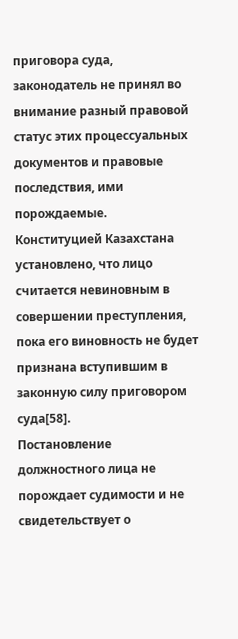приговора суда, законодатель не принял во внимание разный правовой статус этих процессуальных документов и правовые последствия, ими порождаемые.
Конституцией Казахстана установлено, что лицо считается невиновным в совершении преступления, пока его виновность не будет признана вступившим в законную силу приговором суда[58].
Постановление должностного лица не порождает судимости и не свидетельствует о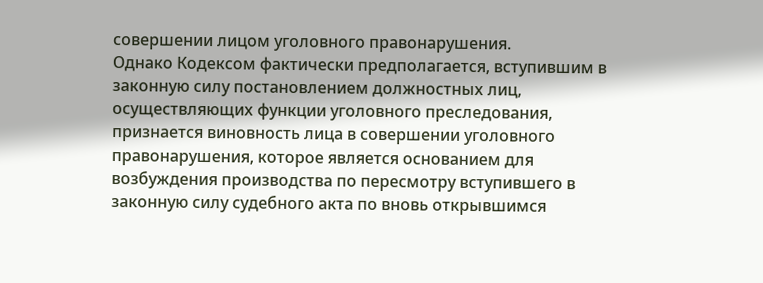совершении лицом уголовного правонарушения.
Однако Кодексом фактически предполагается, вступившим в законную силу постановлением должностных лиц, осуществляющих функции уголовного преследования, признается виновность лица в совершении уголовного правонарушения, которое является основанием для возбуждения производства по пересмотру вступившего в законную силу судебного акта по вновь открывшимся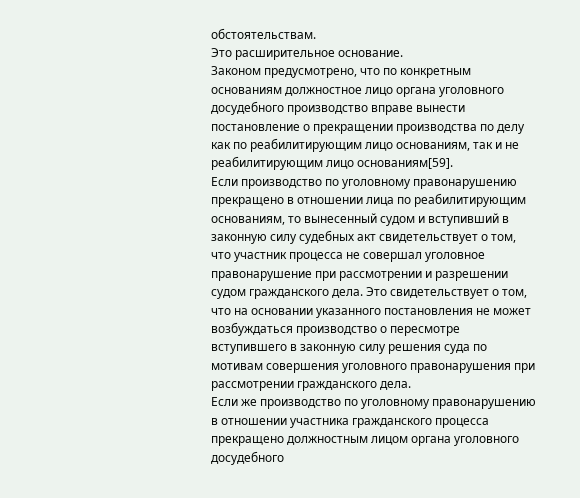обстоятельствам.
Это расширительное основание.
Законом предусмотрено, что по конкретным основаниям должностное лицо органа уголовного досудебного производство вправе вынести постановление о прекращении производства по делу как по реабилитирующим лицо основаниям, так и не реабилитирующим лицо основаниям[59].
Если производство по уголовному правонарушению прекращено в отношении лица по реабилитирующим основаниям, то вынесенный судом и вступивший в законную силу судебных акт свидетельствует о том, что участник процесса не совершал уголовное правонарушение при рассмотрении и разрешении судом гражданского дела. Это свидетельствует о том, что на основании указанного постановления не может возбуждаться производство о пересмотре вступившего в законную силу решения суда по мотивам совершения уголовного правонарушения при рассмотрении гражданского дела.
Если же производство по уголовному правонарушению в отношении участника гражданского процесса прекращено должностным лицом органа уголовного досудебного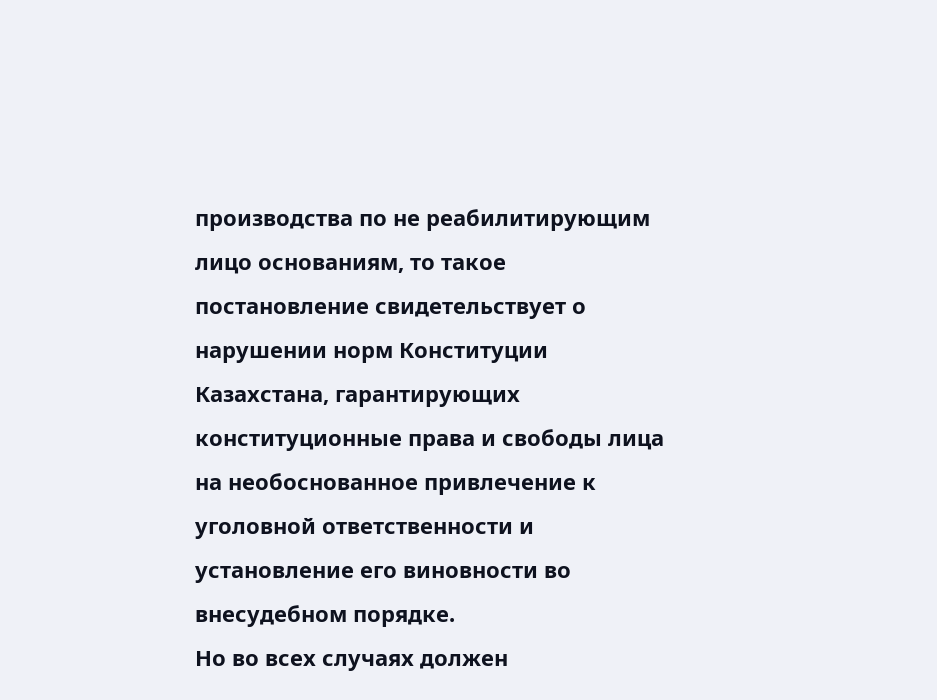производства по не реабилитирующим лицо основаниям, то такое постановление свидетельствует о нарушении норм Конституции Казахстана, гарантирующих конституционные права и свободы лица на необоснованное привлечение к уголовной ответственности и установление его виновности во внесудебном порядке.
Но во всех случаях должен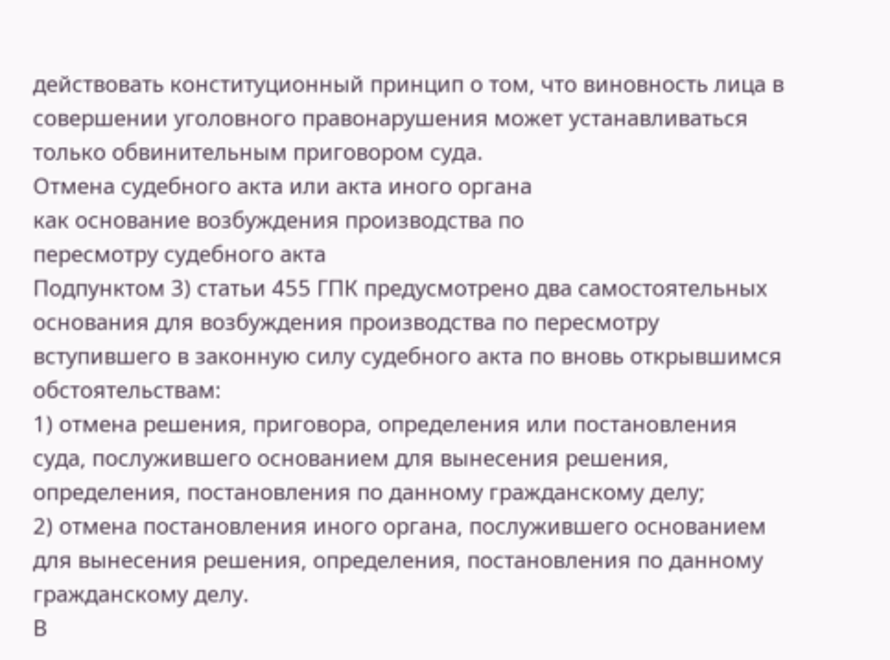действовать конституционный принцип о том, что виновность лица в совершении уголовного правонарушения может устанавливаться только обвинительным приговором суда.
Отмена судебного акта или акта иного органа
как основание возбуждения производства по
пересмотру судебного акта
Подпунктом 3) статьи 455 ГПК предусмотрено два самостоятельных основания для возбуждения производства по пересмотру вступившего в законную силу судебного акта по вновь открывшимся обстоятельствам:
1) отмена решения, приговора, определения или постановления суда, послужившего основанием для вынесения решения, определения, постановления по данному гражданскому делу;
2) отмена постановления иного органа, послужившего основанием для вынесения решения, определения, постановления по данному гражданскому делу.
В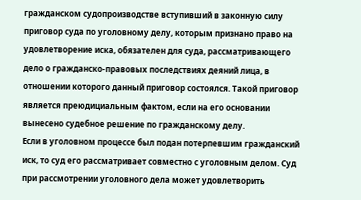гражданском судопроизводстве вступивший в законную силу приговор суда по уголовному делу, которым признано право на удовлетворение иска, обязателен для суда, рассматривающего дело о гражданско-правовых последствиях деяний лица, в отношении которого данный приговор состоялся. Такой приговор является преюдициальным фактом, если на его основании вынесено судебное решение по гражданскому делу.
Если в уголовном процессе был подан потерпевшим гражданский иск, то суд его рассматривает совместно с уголовным делом. Суд при рассмотрении уголовного дела может удовлетворить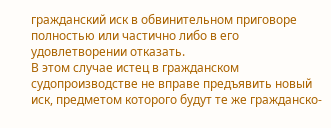гражданский иск в обвинительном приговоре полностью или частично либо в его удовлетворении отказать.
В этом случае истец в гражданском судопроизводстве не вправе предъявить новый иск, предметом которого будут те же гражданско-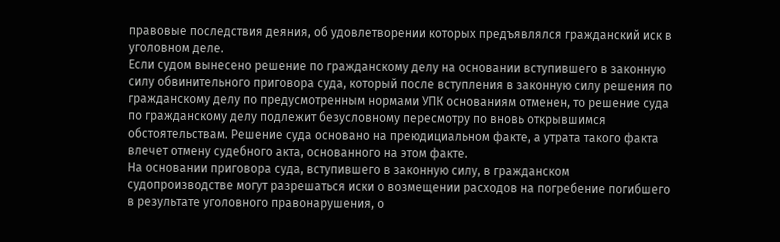правовые последствия деяния, об удовлетворении которых предъявлялся гражданский иск в уголовном деле.
Если судом вынесено решение по гражданскому делу на основании вступившего в законную силу обвинительного приговора суда, который после вступления в законную силу решения по гражданскому делу по предусмотренным нормами УПК основаниям отменен, то решение суда по гражданскому делу подлежит безусловному пересмотру по вновь открывшимся обстоятельствам. Решение суда основано на преюдициальном факте, а утрата такого факта влечет отмену судебного акта, основанного на этом факте.
На основании приговора суда, вступившего в законную силу, в гражданском судопроизводстве могут разрешаться иски о возмещении расходов на погребение погибшего в результате уголовного правонарушения, о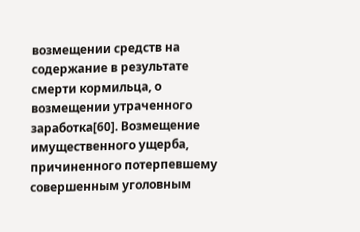возмещении средств на содержание в результате смерти кормильца, о возмещении утраченного заработка[60]. Возмещение имущественного ущерба, причиненного потерпевшему совершенным уголовным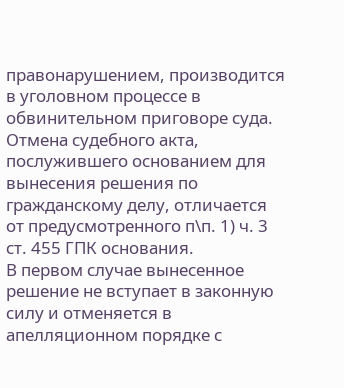правонарушением, производится в уголовном процессе в обвинительном приговоре суда.
Отмена судебного акта, послужившего основанием для вынесения решения по гражданскому делу, отличается от предусмотренного п\п. 1) ч. 3 ст. 455 ГПК основания.
В первом случае вынесенное решение не вступает в законную силу и отменяется в апелляционном порядке с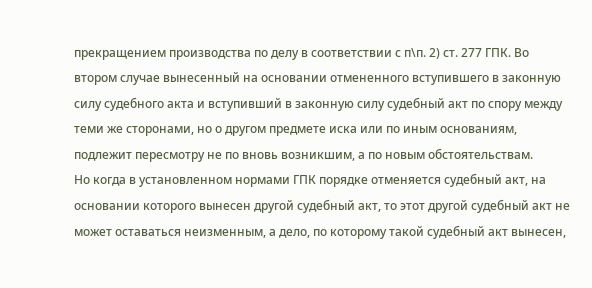прекращением производства по делу в соответствии с п\п. 2) ст. 277 ГПК. Во втором случае вынесенный на основании отмененного вступившего в законную силу судебного акта и вступивший в законную силу судебный акт по спору между теми же сторонами, но о другом предмете иска или по иным основаниям, подлежит пересмотру не по вновь возникшим, а по новым обстоятельствам.
Но когда в установленном нормами ГПК порядке отменяется судебный акт, на основании которого вынесен другой судебный акт, то этот другой судебный акт не может оставаться неизменным, а дело, по которому такой судебный акт вынесен,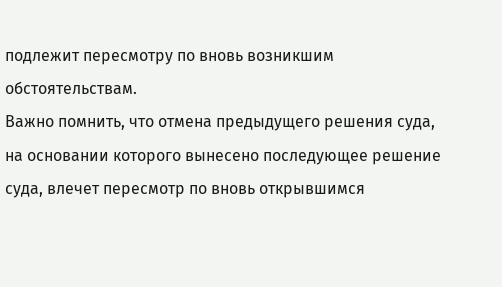подлежит пересмотру по вновь возникшим обстоятельствам.
Важно помнить, что отмена предыдущего решения суда, на основании которого вынесено последующее решение суда, влечет пересмотр по вновь открывшимся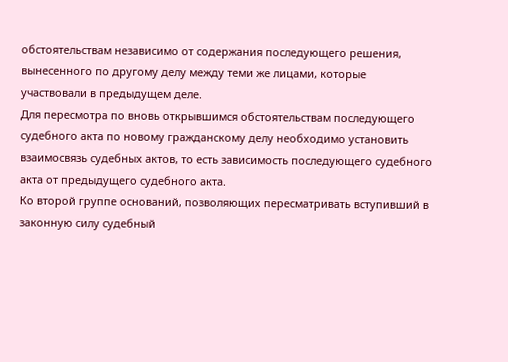обстоятельствам независимо от содержания последующего решения, вынесенного по другому делу между теми же лицами, которые участвовали в предыдущем деле.
Для пересмотра по вновь открывшимся обстоятельствам последующего судебного акта по новому гражданскому делу необходимо установить взаимосвязь судебных актов, то есть зависимость последующего судебного акта от предыдущего судебного акта.
Ко второй группе оснований, позволяющих пересматривать вступивший в законную силу судебный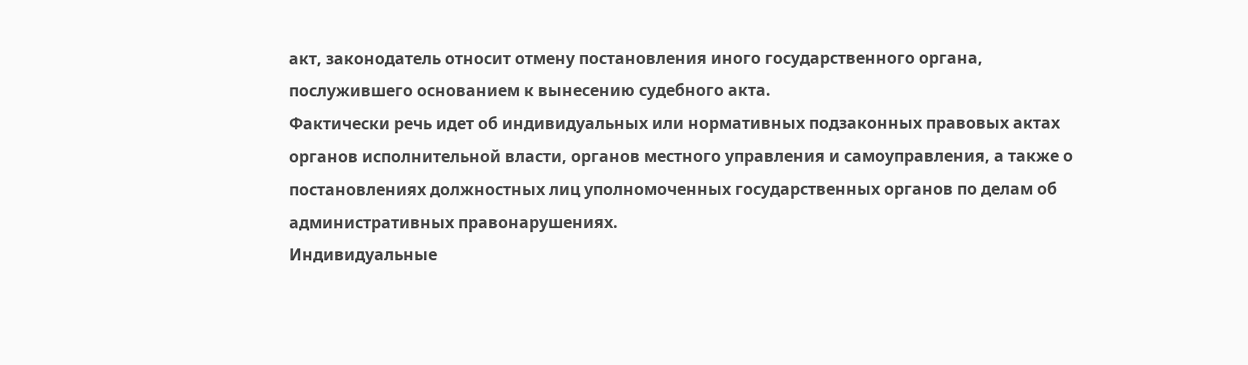акт, законодатель относит отмену постановления иного государственного органа, послужившего основанием к вынесению судебного акта.
Фактически речь идет об индивидуальных или нормативных подзаконных правовых актах органов исполнительной власти, органов местного управления и самоуправления, а также о постановлениях должностных лиц уполномоченных государственных органов по делам об административных правонарушениях.
Индивидуальные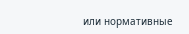или нормативные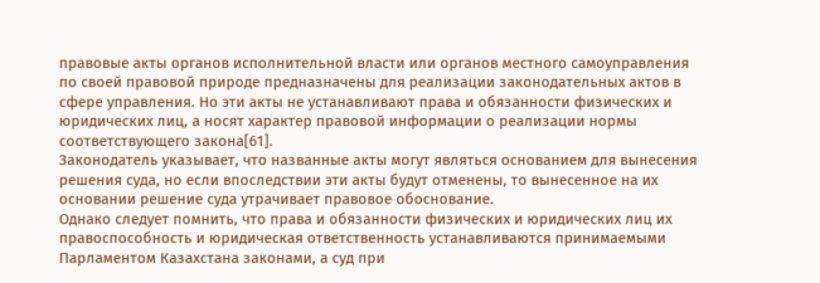правовые акты органов исполнительной власти или органов местного самоуправления по своей правовой природе предназначены для реализации законодательных актов в сфере управления. Но эти акты не устанавливают права и обязанности физических и юридических лиц, а носят характер правовой информации о реализации нормы соответствующего закона[61].
Законодатель указывает, что названные акты могут являться основанием для вынесения решения суда, но если впоследствии эти акты будут отменены, то вынесенное на их основании решение суда утрачивает правовое обоснование.
Однако следует помнить, что права и обязанности физических и юридических лиц их правоспособность и юридическая ответственность устанавливаются принимаемыми Парламентом Казахстана законами, а суд при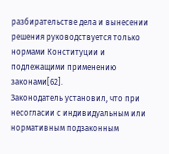разбирательстве дела и вынесении решения руководствуется только нормами Конституции и подлежащими применению законами[62].
Законодатель установил, что при несогласии с индивидуальным или нормативным подзаконным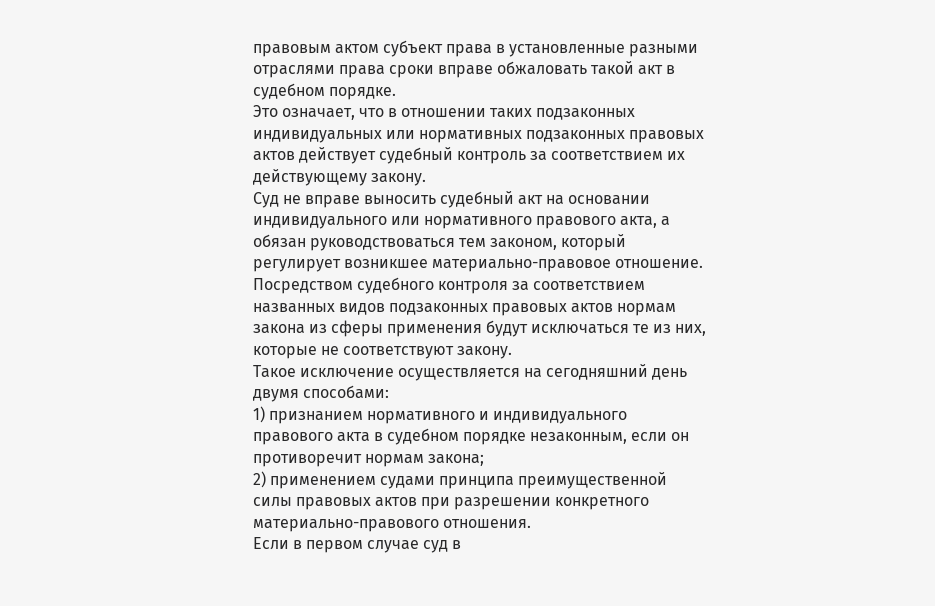правовым актом субъект права в установленные разными отраслями права сроки вправе обжаловать такой акт в судебном порядке.
Это означает, что в отношении таких подзаконных индивидуальных или нормативных подзаконных правовых актов действует судебный контроль за соответствием их действующему закону.
Суд не вправе выносить судебный акт на основании индивидуального или нормативного правового акта, а обязан руководствоваться тем законом, который регулирует возникшее материально-правовое отношение.
Посредством судебного контроля за соответствием названных видов подзаконных правовых актов нормам закона из сферы применения будут исключаться те из них, которые не соответствуют закону.
Такое исключение осуществляется на сегодняшний день двумя способами:
1) признанием нормативного и индивидуального правового акта в судебном порядке незаконным, если он противоречит нормам закона;
2) применением судами принципа преимущественной силы правовых актов при разрешении конкретного материально-правового отношения.
Если в первом случае суд в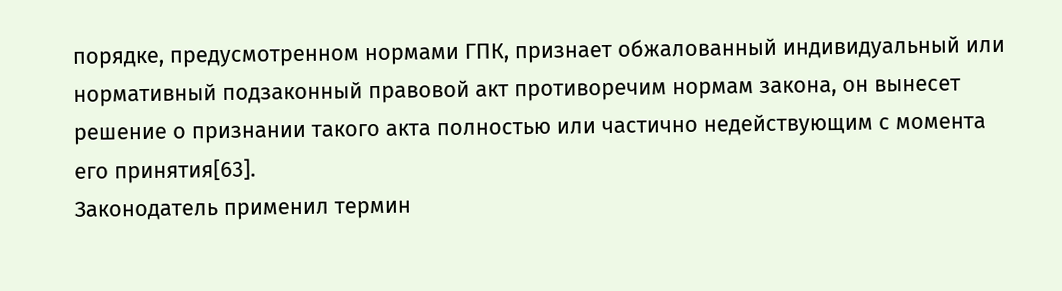порядке, предусмотренном нормами ГПК, признает обжалованный индивидуальный или нормативный подзаконный правовой акт противоречим нормам закона, он вынесет решение о признании такого акта полностью или частично недействующим с момента его принятия[63].
Законодатель применил термин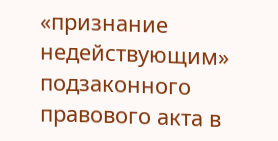«признание недействующим» подзаконного правового акта в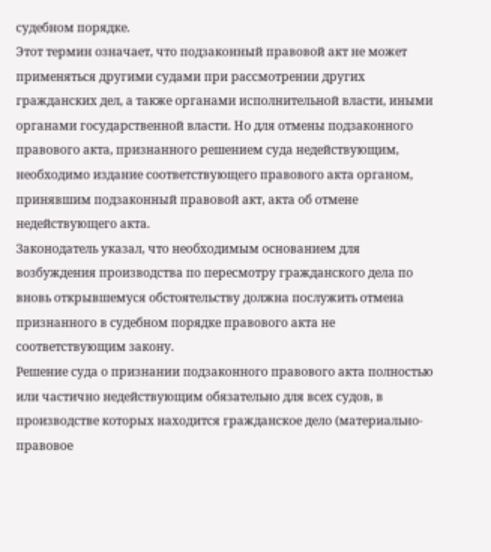судебном порядке.
Этот термин означает, что подзаконный правовой акт не может применяться другими судами при рассмотрении других гражданских дел, а также органами исполнительной власти, иными органами государственной власти. Но для отмены подзаконного правового акта, признанного решением суда недействующим, необходимо издание соответствующего правового акта органом, принявшим подзаконный правовой акт, акта об отмене недействующего акта.
Законодатель указал, что необходимым основанием для возбуждения производства по пересмотру гражданского дела по вновь открывшемуся обстоятельству должна послужить отмена признанного в судебном порядке правового акта не соответствующим закону.
Решение суда о признании подзаконного правового акта полностью или частично недействующим обязательно для всех судов, в производстве которых находится гражданское дело (материально-правовое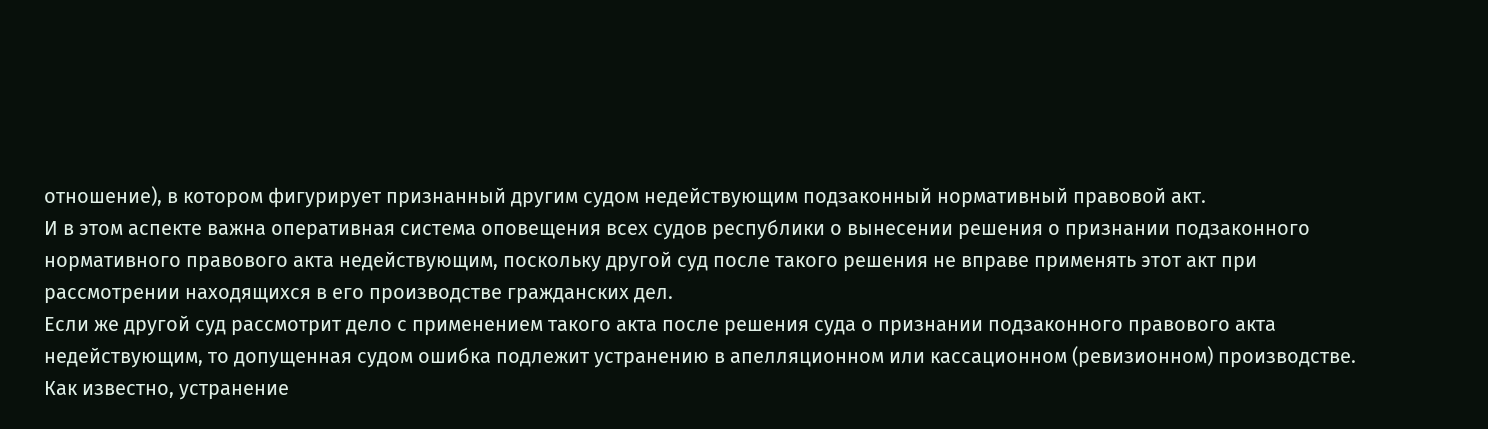отношение), в котором фигурирует признанный другим судом недействующим подзаконный нормативный правовой акт.
И в этом аспекте важна оперативная система оповещения всех судов республики о вынесении решения о признании подзаконного нормативного правового акта недействующим, поскольку другой суд после такого решения не вправе применять этот акт при рассмотрении находящихся в его производстве гражданских дел.
Если же другой суд рассмотрит дело с применением такого акта после решения суда о признании подзаконного правового акта недействующим, то допущенная судом ошибка подлежит устранению в апелляционном или кассационном (ревизионном) производстве.
Как известно, устранение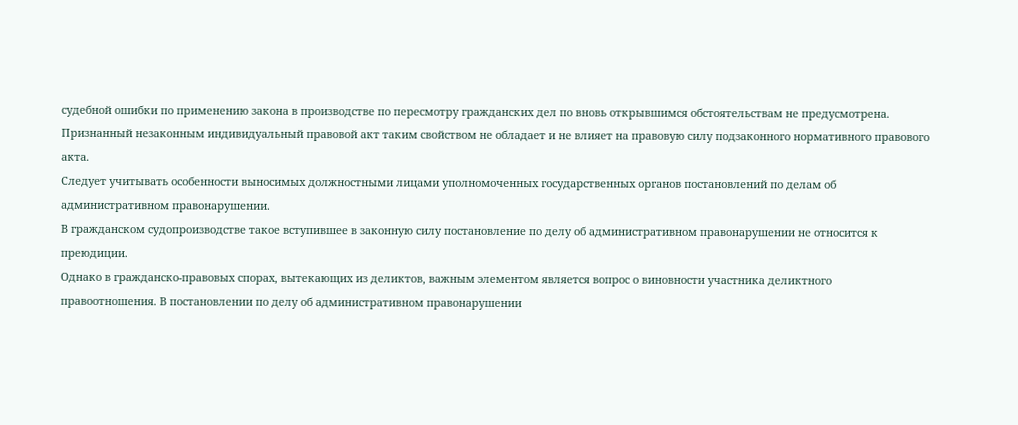судебной ошибки по применению закона в производстве по пересмотру гражданских дел по вновь открывшимся обстоятельствам не предусмотрена.
Признанный незаконным индивидуальный правовой акт таким свойством не обладает и не влияет на правовую силу подзаконного нормативного правового акта.
Следует учитывать особенности выносимых должностными лицами уполномоченных государственных органов постановлений по делам об административном правонарушении.
В гражданском судопроизводстве такое вступившее в законную силу постановление по делу об административном правонарушении не относится к преюдиции.
Однако в гражданско-правовых спорах, вытекающих из деликтов, важным элементом является вопрос о виновности участника деликтного правоотношения. В постановлении по делу об административном правонарушении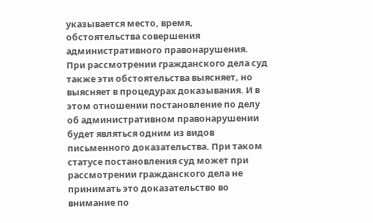указывается место, время, обстоятельства совершения административного правонарушения. При рассмотрении гражданского дела суд также эти обстоятельства выясняет, но выясняет в процедурах доказывания. И в этом отношении постановление по делу об административном правонарушении будет являться одним из видов письменного доказательства. При таком статусе постановления суд может при рассмотрении гражданского дела не принимать это доказательство во внимание по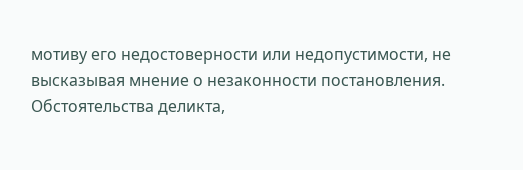мотиву его недостоверности или недопустимости, не высказывая мнение о незаконности постановления. Обстоятельства деликта,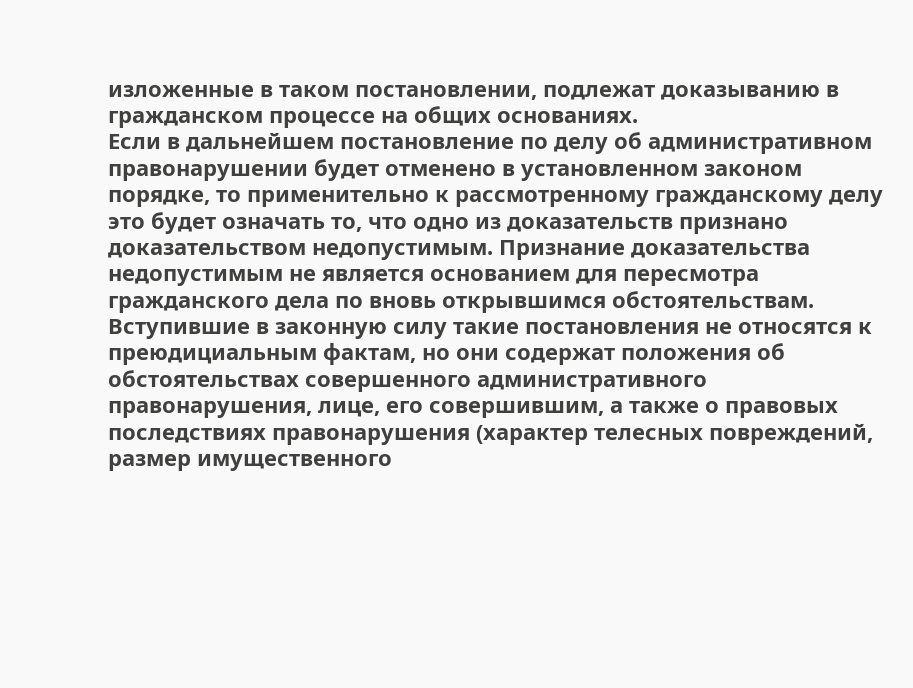изложенные в таком постановлении, подлежат доказыванию в гражданском процессе на общих основаниях.
Если в дальнейшем постановление по делу об административном правонарушении будет отменено в установленном законом порядке, то применительно к рассмотренному гражданскому делу это будет означать то, что одно из доказательств признано доказательством недопустимым. Признание доказательства недопустимым не является основанием для пересмотра гражданского дела по вновь открывшимся обстоятельствам.
Вступившие в законную силу такие постановления не относятся к преюдициальным фактам, но они содержат положения об обстоятельствах совершенного административного правонарушения, лице, его совершившим, а также о правовых последствиях правонарушения (характер телесных повреждений, размер имущественного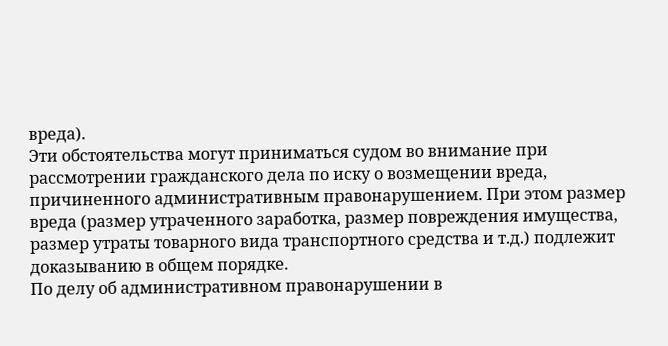вреда).
Эти обстоятельства могут приниматься судом во внимание при рассмотрении гражданского дела по иску о возмещении вреда, причиненного административным правонарушением. При этом размер вреда (размер утраченного заработка, размер повреждения имущества, размер утраты товарного вида транспортного средства и т.д.) подлежит доказыванию в общем порядке.
По делу об административном правонарушении в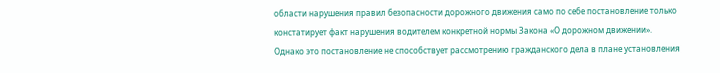области нарушения правил безопасности дорожного движения само по себе постановление только констатирует факт нарушения водителем конкретной нормы Закона «О дорожном движении». Однако это постановление не способствует рассмотрению гражданского дела в плане установления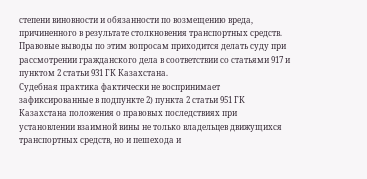степени виновности и обязанности по возмещению вреда, причиненного в результате столкновения транспортных средств. Правовые выводы по этим вопросам приходится делать суду при рассмотрении гражданского дела в соответствии со статьями 917 и пунктом 2 статьи 931 ГК Казахстана.
Судебная практика фактически не воспринимает зафиксированные в подпункте 2) пункта 2 статьи 951 ГК Казахстана положения о правовых последствиях при установлении взаимной вины не только владельцев движущихся транспортных средств, но и пешехода и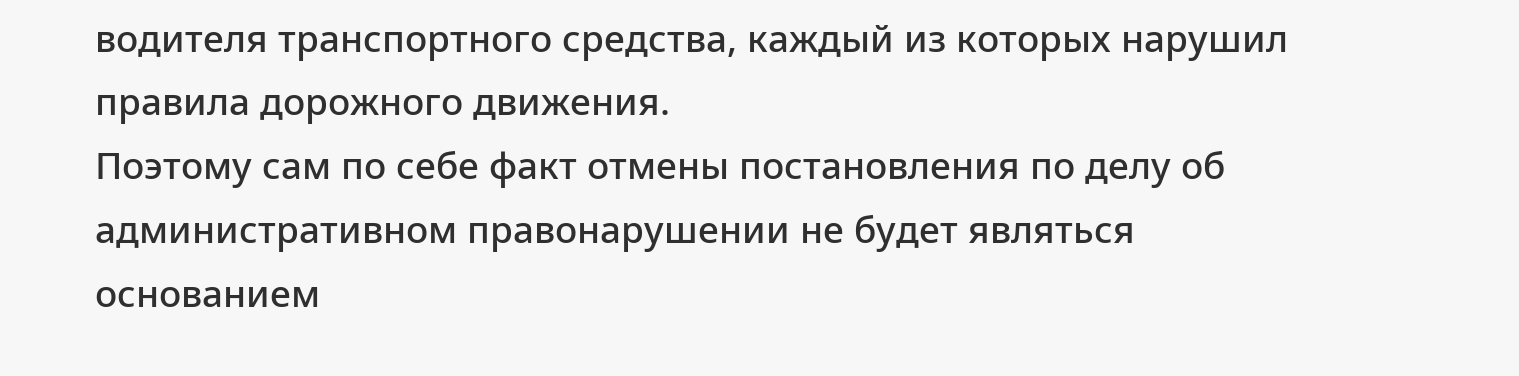водителя транспортного средства, каждый из которых нарушил правила дорожного движения.
Поэтому сам по себе факт отмены постановления по делу об административном правонарушении не будет являться основанием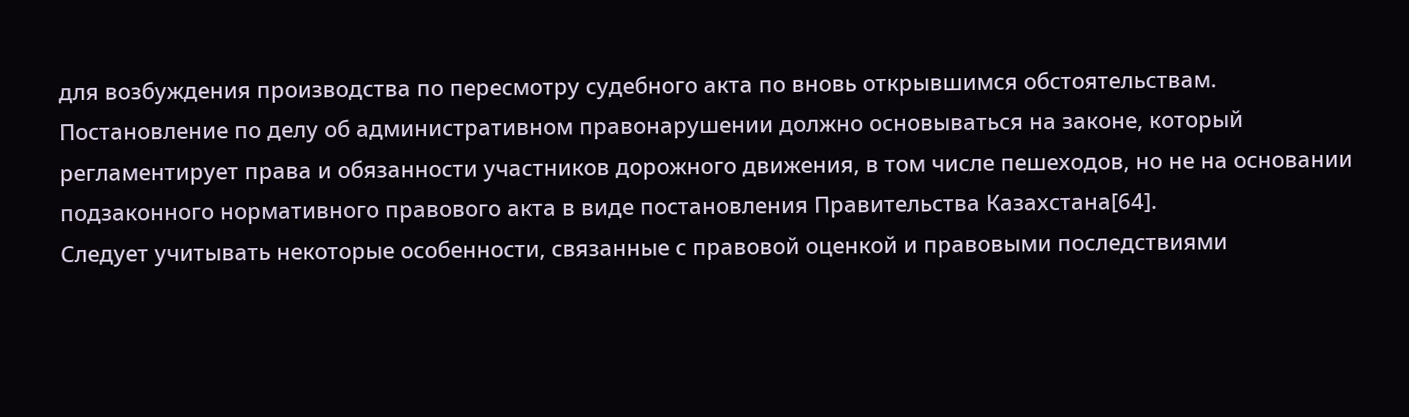для возбуждения производства по пересмотру судебного акта по вновь открывшимся обстоятельствам.
Постановление по делу об административном правонарушении должно основываться на законе, который регламентирует права и обязанности участников дорожного движения, в том числе пешеходов, но не на основании подзаконного нормативного правового акта в виде постановления Правительства Казахстана[64].
Следует учитывать некоторые особенности, связанные с правовой оценкой и правовыми последствиями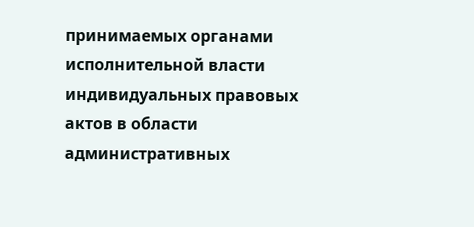принимаемых органами исполнительной власти индивидуальных правовых актов в области административных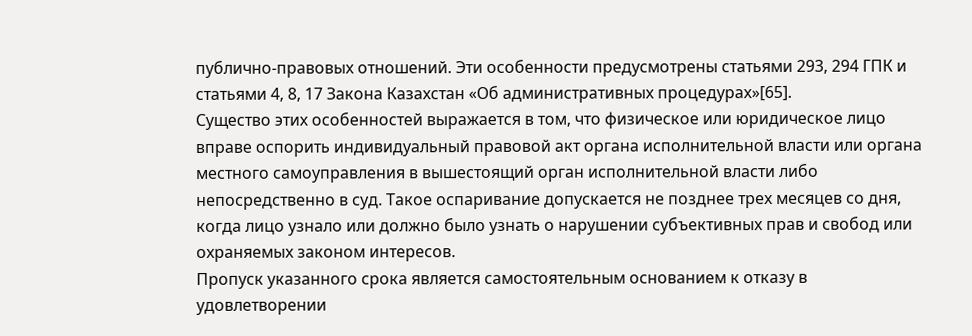публично-правовых отношений. Эти особенности предусмотрены статьями 293, 294 ГПК и статьями 4, 8, 17 Закона Казахстан «Об административных процедурах»[65].
Существо этих особенностей выражается в том, что физическое или юридическое лицо вправе оспорить индивидуальный правовой акт органа исполнительной власти или органа местного самоуправления в вышестоящий орган исполнительной власти либо непосредственно в суд. Такое оспаривание допускается не позднее трех месяцев со дня, когда лицо узнало или должно было узнать о нарушении субъективных прав и свобод или охраняемых законом интересов.
Пропуск указанного срока является самостоятельным основанием к отказу в удовлетворении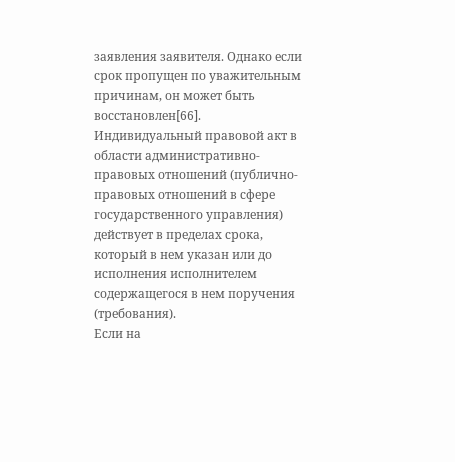заявления заявителя. Однако если срок пропущен по уважительным причинам, он может быть восстановлен[66].
Индивидуальный правовой акт в области административно-правовых отношений (публично-правовых отношений в сфере государственного управления) действует в пределах срока, который в нем указан или до исполнения исполнителем содержащегося в нем поручения (требования).
Если на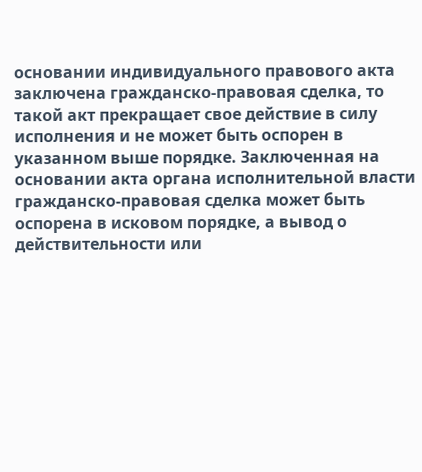основании индивидуального правового акта заключена гражданско-правовая сделка, то такой акт прекращает свое действие в силу исполнения и не может быть оспорен в указанном выше порядке. Заключенная на основании акта органа исполнительной власти гражданско-правовая сделка может быть оспорена в исковом порядке, а вывод о действительности или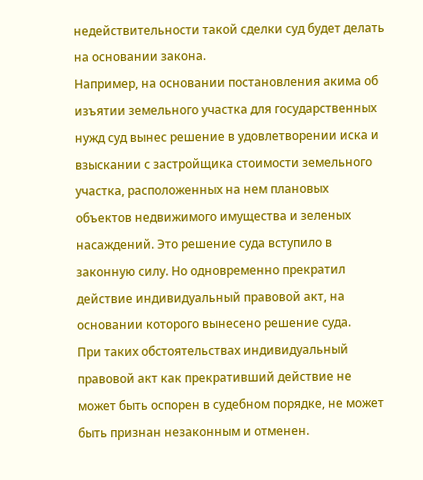недействительности такой сделки суд будет делать на основании закона.
Например, на основании постановления акима об изъятии земельного участка для государственных нужд суд вынес решение в удовлетворении иска и взыскании с застройщика стоимости земельного участка, расположенных на нем плановых объектов недвижимого имущества и зеленых насаждений. Это решение суда вступило в законную силу. Но одновременно прекратил действие индивидуальный правовой акт, на основании которого вынесено решение суда.
При таких обстоятельствах индивидуальный правовой акт как прекративший действие не может быть оспорен в судебном порядке, не может быть признан незаконным и отменен.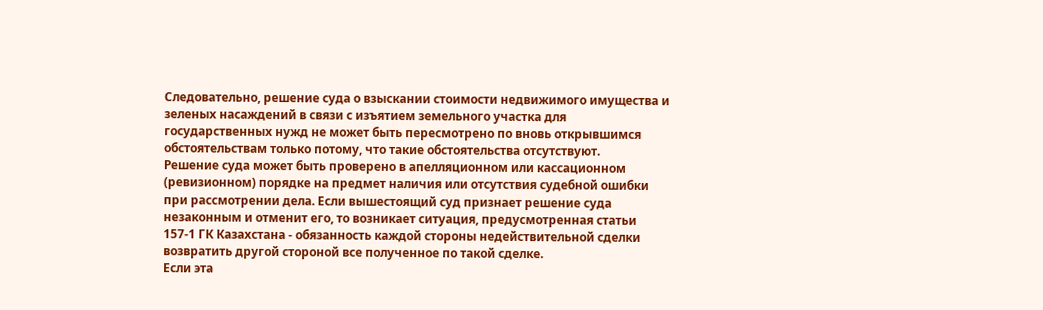Следовательно, решение суда о взыскании стоимости недвижимого имущества и зеленых насаждений в связи с изъятием земельного участка для государственных нужд не может быть пересмотрено по вновь открывшимся обстоятельствам только потому, что такие обстоятельства отсутствуют.
Решение суда может быть проверено в апелляционном или кассационном (ревизионном) порядке на предмет наличия или отсутствия судебной ошибки при рассмотрении дела. Если вышестоящий суд признает решение суда незаконным и отменит его, то возникает ситуация, предусмотренная статьи 157-1 ГК Казахстана - обязанность каждой стороны недействительной сделки возвратить другой стороной все полученное по такой сделке.
Если эта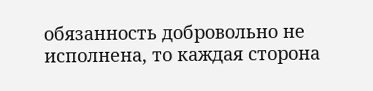обязанность добровольно не исполнена, то каждая сторона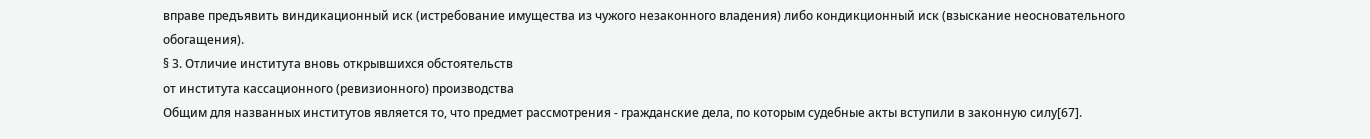вправе предъявить виндикационный иск (истребование имущества из чужого незаконного владения) либо кондикционный иск (взыскание неосновательного обогащения).
§ 3. Отличие института вновь открывшихся обстоятельств
от института кассационного (ревизионного) производства
Общим для названных институтов является то, что предмет рассмотрения - гражданские дела, по которым судебные акты вступили в законную силу[67].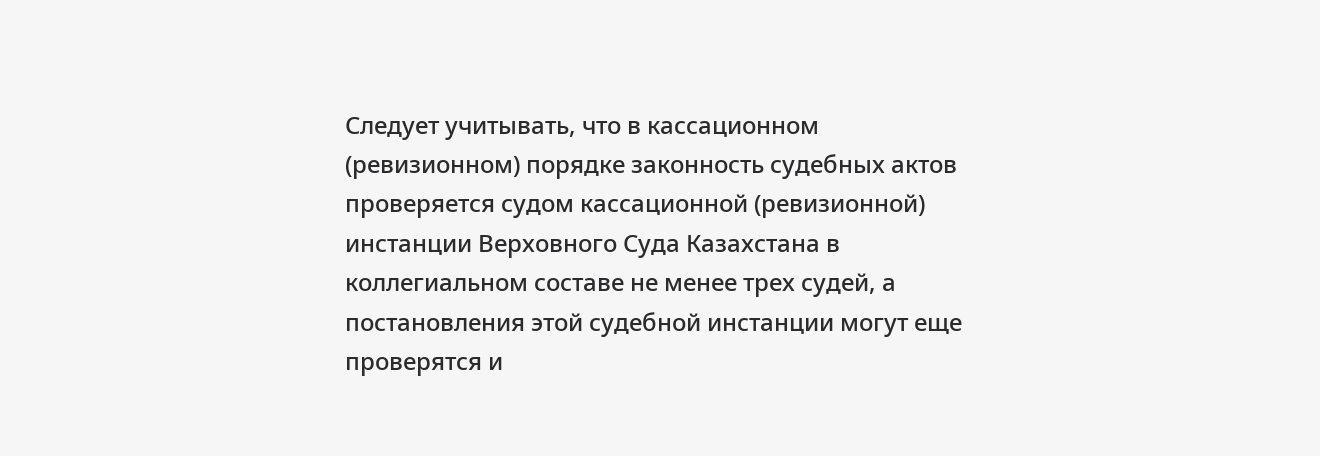Следует учитывать, что в кассационном (ревизионном) порядке законность судебных актов проверяется судом кассационной (ревизионной) инстанции Верховного Суда Казахстана в коллегиальном составе не менее трех судей, а постановления этой судебной инстанции могут еще проверятся и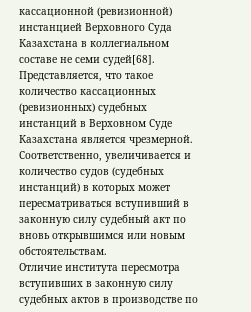кассационной (ревизионной) инстанцией Верховного Суда Казахстана в коллегиальном составе не семи судей[68].
Представляется, что такое количество кассационных (ревизионных) судебных инстанций в Верховном Суде Казахстана является чрезмерной. Соответственно, увеличивается и количество судов (судебных инстанций) в которых может пересматриваться вступивший в законную силу судебный акт по вновь открывшимся или новым обстоятельствам.
Отличие института пересмотра вступивших в законную силу судебных актов в производстве по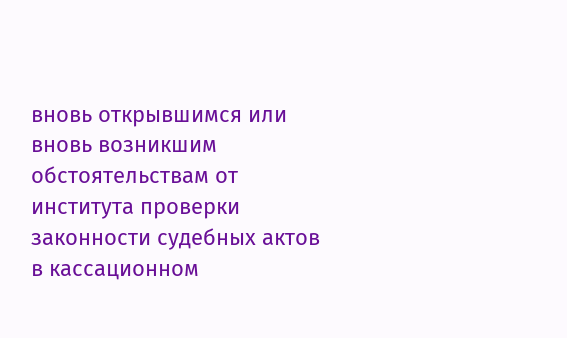вновь открывшимся или вновь возникшим обстоятельствам от института проверки законности судебных актов в кассационном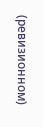(ревизионном)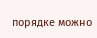порядке можно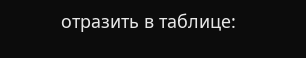отразить в таблице: